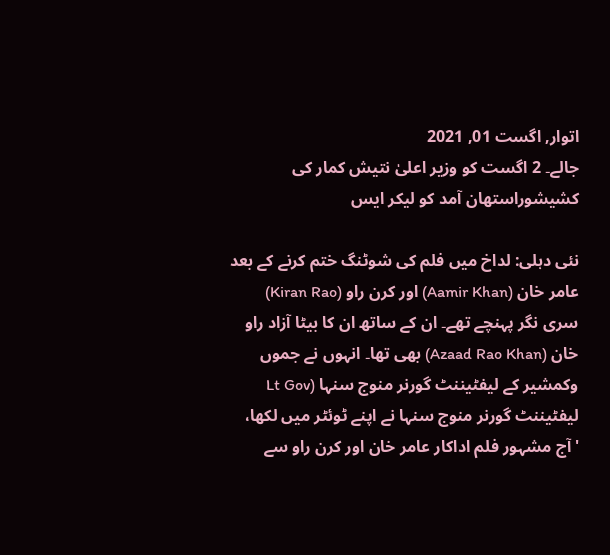اتوار, اگست 01, 2021
جالے۔ 2 اگست کو وزیر اعلیٰ نتیش کمار کی کشیشوراستھان آمد کو لیکر ایس

نئی دہلی: لداخ میں فلم کی شوٹنگ ختم کرنے کے بعد عامر خان (Aamir Khan) اور کرن راو (Kiran Rao) سری نگر پہنچے تھے۔ ان کے ساتھ ان کا بیٹا آزاد راو خان (Azaad Rao Khan) بھی تھا۔ انہوں نے جموں وکمشیر کے لیفٹیننٹ گورنر منوج سنہا (Lt Gov
لیفٹیننٹ گورنر منوج سنہا نے اپنے ٹوئٹر میں لکھا، 'آج مشہور فلم اداکار عامر خان اور کرن راو سے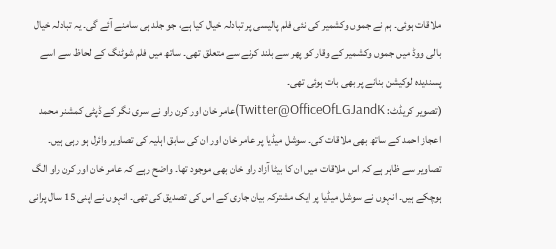ملاقات ہوئی۔ ہم نے جموں وکشمیر کی نئی فلم پالیسی پر تبادلہ خیال کیا ہے، جو جلد ہی سامنے آئے گی۔ یہ تبادلہ خیال بالی ووڈ میں جموں وکشمیر کے وقار کو پھر سے بلند کرنے سے متعلق تھی۔ ساتھ میں فلم شوٹنگ کے لحاظ سے اسے پسندیدہ لوکیشن بنانے پر بھی بات ہوئی تھی۔
(تصویر کریڈٹ: Twitter@OfficeOfLGJandK)عامر خان اور کرن راو نے سری نگر کے ڈپٹی کمشنر محمد اعجاز احمد کے ساتھ بھی ملاقات کی۔ سوشل میڈیا پر عامر خان اور ان کی سابق اہلیہ کی تصاویر وائرل ہو رہی ہیں۔ تصاویر سے ظاہر ہے کہ اس ملاقات میں ان کا بیٹا آزاد راو خان بھی موجود تھا۔ واضح رہے کہ عامر خان اور کرن راو الگ ہوچکے ہیں۔ انہوں نے سوشل میڈیا پر ایک مشترکہ بیان جاری کے اس کی تصدیق کی تھی۔ انہوں نے اپنی 15 سال پرانی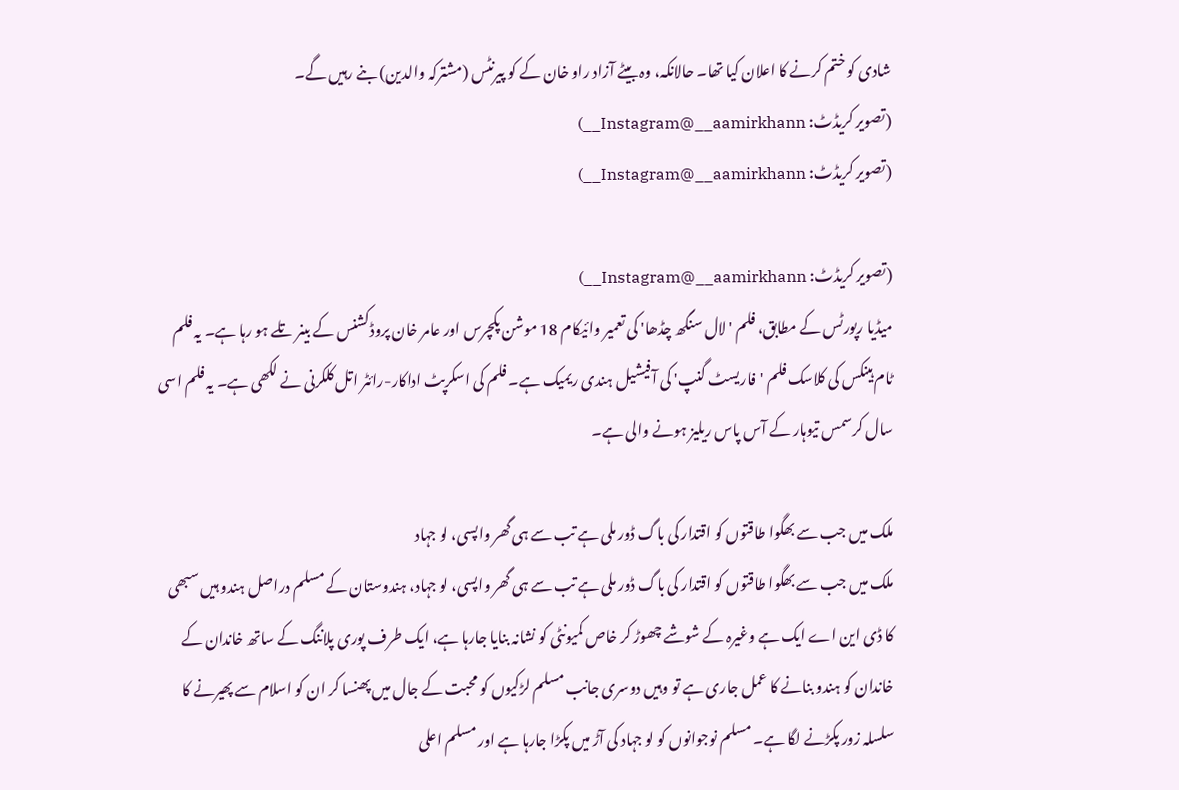شادی کو ختم کرنے کا اعلان کیا تھا۔ حالانکہ، وہ بیٹے آزاد راو خان کے کو پیرنٹس (مشترکہ والدین) بنے رہیں گے۔
(تصویر کریڈٹ: Instagram@__aamirkhann__)
(تصویر کریڈٹ: Instagram@__aamirkhann__)

(تصویر کریڈٹ: Instagram@__aamirkhann__)
میڈیا رپورٹس کے مطابق، فلم 'لال سنگھ چڈھا' کی تعمیر وائیکام 18 موشن پکچرس اور عامر خان پروڈکشنس کے بینر تلے ہو رہا ہے۔ یہ فلم ٹام ہینکس کی کلاسک فلم 'فاریسٹ گنپ' کی آفیشیل ہندی ریمیک ہے۔ فلم کی اسکرپٹ اداکار-رائٹر اتل کلکرنی نے لکھی ہے۔ یہ فلم اسی سال کرسمس تیوہار کے آس پاس ریلیز ہونے والی ہے۔

ملک میں جب سے بھگوا طاقتوں کو اقتدار کی باگ ڈور ملی ہے تب سے ہی گھر واپسی، لو جہاد
ملک میں جب سے بھگوا طاقتوں کو اقتدار کی باگ ڈور ملی ہے تب سے ہی گھر واپسی، لو جہاد، ہندوستان کے مسلم دراصل ہندو ہیں سبھی کا ڈی این اے ایک ہے وغیرہ کے شوشے چھوڑ کر خاص کمیونٹی کو نشانہ بنایا جارہا ہے، ایک طرف پوری پلاننگ کے ساتھ خاندان کے خاندان کو ہندو بنانے کا عمل جاری ہے تو وہیں دوسری جانب مسلم لڑکیوں کو محبت کے جال میں پھنسا کر ان کو اسلام سے پھیرنے کا سلسلہ زور پکڑنے لگا ہے۔ مسلم نوجوانوں کو لو جہاد کی آڑ میں پکڑا جارہا ہے اور مسلم اعلی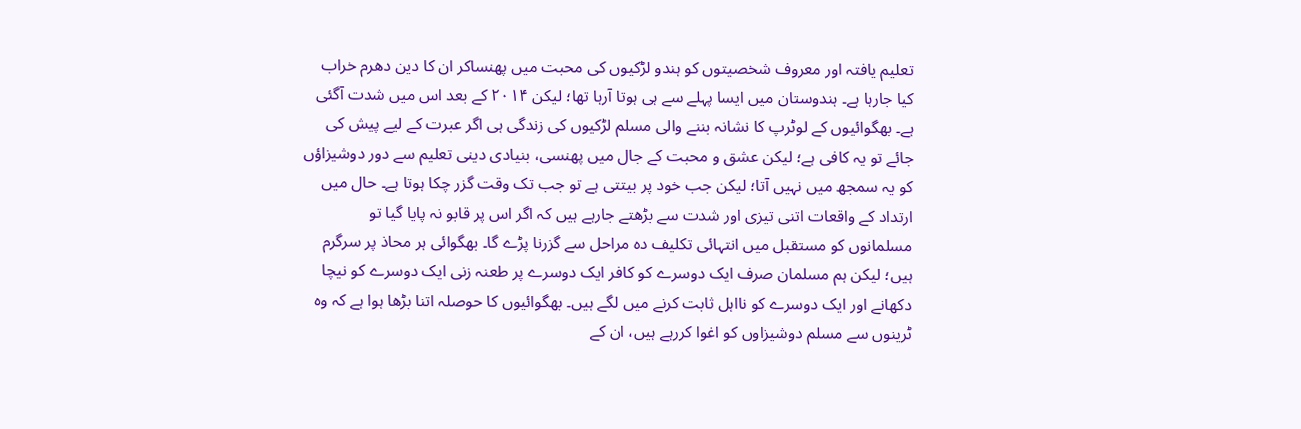تعلیم یافتہ اور معروف شخصیتوں کو ہندو لڑکیوں کی محبت میں پھنساکر ان کا دین دھرم خراب کیا جارہا ہے۔ ہندوستان میں ایسا پہلے سے ہی ہوتا آرہا تھا؛ لیکن ۲۰۱۴ کے بعد اس میں شدت آگئی ہے۔ بھگوائیوں کے لوٹرپ کا نشانہ بننے والی مسلم لڑکیوں کی زندگی ہی اگر عبرت کے لیے پیش کی جائے تو یہ کافی ہے؛ لیکن عشق و محبت کے جال میں پھنسی، بنیادی دینی تعلیم سے دور دوشیزاؤں کو یہ سمجھ میں نہیں آتا؛ لیکن جب خود پر بیتتی ہے تو جب تک وقت گزر چکا ہوتا ہے۔ حال میں ارتداد کے واقعات اتنی تیزی اور شدت سے بڑھتے جارہے ہیں کہ اگر اس پر قابو نہ پایا گیا تو مسلمانوں کو مستقبل میں انتہائی تکلیف دہ مراحل سے گزرنا پڑے گا۔ بھگوائی ہر محاذ پر سرگرم ہیں؛ لیکن ہم مسلمان صرف ایک دوسرے کو کافر ایک دوسرے پر طعنہ زنی ایک دوسرے کو نیچا دکھانے اور ایک دوسرے کو نااہل ثابت کرنے میں لگے ہیں۔ بھگوائیوں کا حوصلہ اتنا بڑھا ہوا ہے کہ وہ ٹرینوں سے مسلم دوشیزاوں کو اغوا کررہے ہیں، ان کے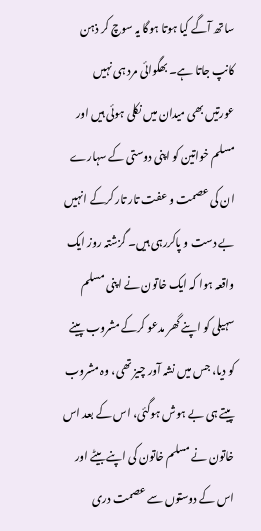ساتھ آگے کیا ہوتا ہوگا یہ سوچ کر ذہن کانپ جاتا ہے۔ بھگوائی مرد ہی نہیں عورتیں بھی میدان میں نکلی ہوئی ہیں اور مسلم خواتین کو اپنی دوستی کے سہارے ان کی عصمت و عفت تار تار کرکے انہیں بے دست و پاکررہی ہیں۔ گزشتہ روز ایک واقعہ ہوا کہ ایک خاتون نے اپنی مسلم سہیلی کو اپنے گھر مدعو کرکے مشروب پینے کو دیا، جس میں نشہ آور چیز تھی، وہ مشروب پیتے ہی بے ہوش ہوگئی، اس کے بعد اس خاتون نے مسلم خاتون کی اپنے بیٹے اور اس کے دوستوں سے عصمت دری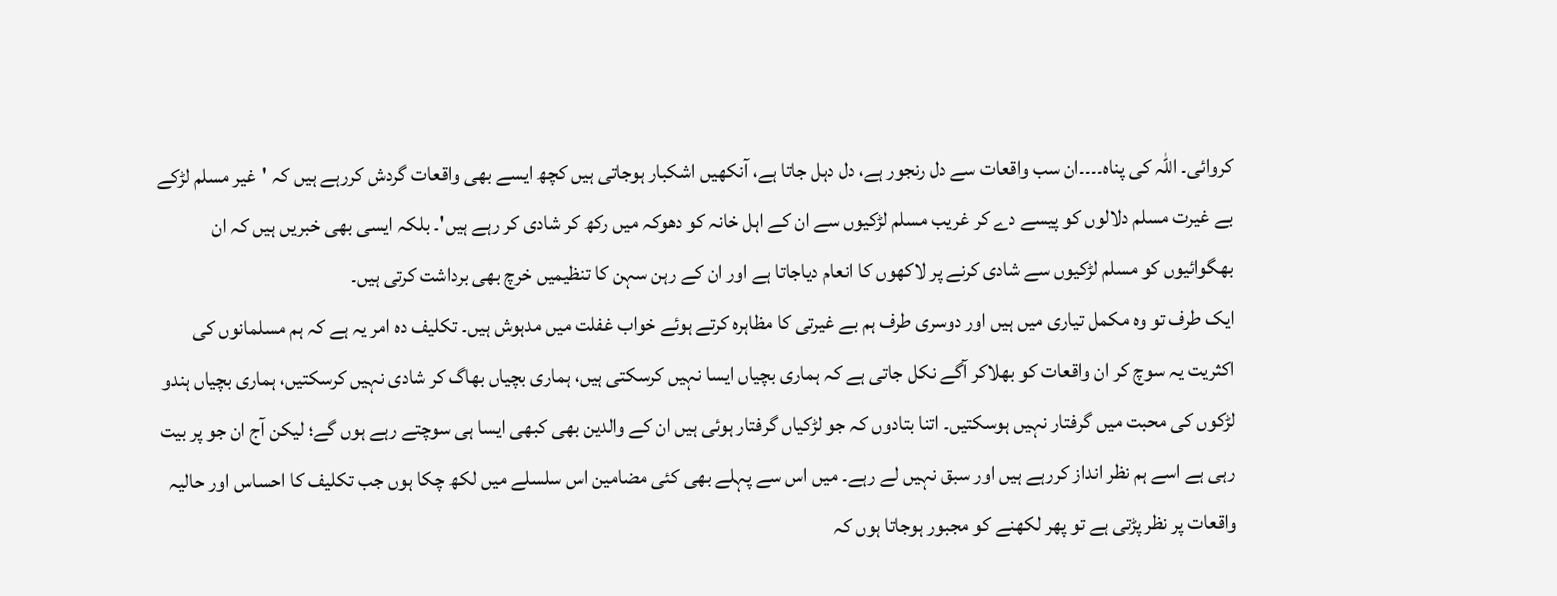کروائی۔ اللہ کی پناہ۔۔۔۔ان سب واقعات سے دل رنجور ہے، دل دہل جاتا ہے، آنکھیں اشکبار ہوجاتی ہیں کچھ ایسے بھی واقعات گردش کررہے ہیں کہ 'غیر مسلم لڑکے بے غیرت مسلم دلالوں کو پیسے دے کر غریب مسلم لڑکیوں سے ان کے اہل خانہ کو دھوکہ میں رکھ کر شادی کر رہے ہیں'۔ بلکہ ایسی بھی خبریں ہیں کہ ان بھگوائیوں کو مسلم لڑکیوں سے شادی کرنے پر لاکھوں کا انعام دیاجاتا ہے اور ان کے رہن سہن کا تنظیمیں خرچ بھی برداشت کرتی ہیں۔
ایک طرف تو وہ مکمل تیاری میں ہیں اور دوسری طرف ہم بے غیرتی کا مظاہرہ کرتے ہوئے خواب غفلت میں مدہوش ہیں۔ تکلیف دہ امر یہ ہے کہ ہم مسلمانوں کی اکثریت یہ سوچ کر ان واقعات کو بھلاکر آگے نکل جاتی ہے کہ ہماری بچیاں ایسا نہیں کرسکتی ہیں، ہماری بچیاں بھاگ کر شادی نہیں کرسکتیں، ہماری بچیاں ہندو لڑکوں کی محبت میں گرفتار نہیں ہوسکتیں۔ اتنا بتادوں کہ جو لڑکیاں گرفتار ہوئی ہیں ان کے والدین بھی کبھی ایسا ہی سوچتے رہے ہوں گے؛ لیکن آج ان جو پر بیت رہی ہے اسے ہم نظر انداز کررہے ہیں اور سبق نہیں لے رہے۔ میں اس سے پہلے بھی کئی مضامین اس سلسلے میں لکھ چکا ہوں جب تکلیف کا احساس اور حالیہ واقعات پر نظر پڑتی ہے تو پھر لکھنے کو مجبور ہوجاتا ہوں کہ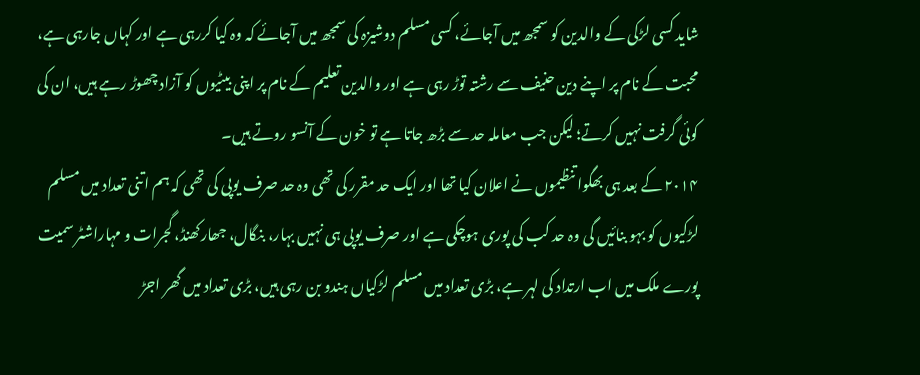شاید کسی لڑکی کے والدین کو سمجھ میں آجائے، کسی مسلم دوشیزہ کی سمجھ میں آجائے کہ وہ کیا کررہی ہے اور کہاں جارہی ہے، محبت کے نام پر اپنے دین حنیف سے رشتہ توڑ رہی ہے اور والدین تعلیم کے نام پر اپنی بیٹیوں کو آزاد چھوڑ رہے ہیں، ان کی کوئی گرفت نہیں کرتے؛ لیکن جب معاملہ حد سے بڑھ جاتا ہے تو خون کے آنسو روتے ہیں۔
۲۰۱۴ کے بعد ہی بھگوا تنظیموں نے اعلان کیا تھا اور ایک حد مقرر کی تھی وہ حد صرف یوپی کی تھی کہ ہم اتنی تعداد میں مسلم لڑکیوں کو بہو بنائیں گی وہ حد کب کی پوری ہوچکی ہے اور صرف یوپی ہی نہیں بہار، بنگال، جھارکھنڈ، گجرات و مہاراشٹر سمیت پورے ملک میں اب ارتداد کی لہر ہے، بڑی تعداد میں مسلم لڑکیاں ہندو بن رہی ہیں، بڑی تعداد میں گھر اجڑ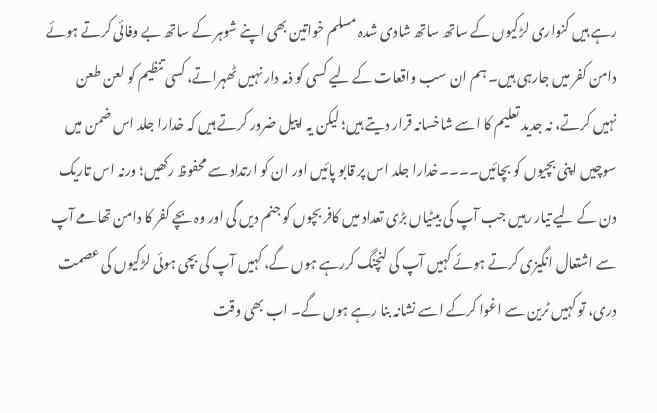رہے ہیں کنواری لڑکیوں کے ساتھ ساتھ شادی شدہ مسلم خواتین بھی اپنے شوہر کے ساتھ بے وفائی کرتے ہوئے دامن کفر میں جارہی ہیں۔ ہم ان سب واقعات کے لیے کسی کو ذمہ دار نہیں ٹھہراتے، کسی تنظیم کو لعن طعن نہیں کرتے، نہ جدید تعلیم کا اسے شاخسانہ قرار دیتے ہیں؛ لیکن یہ اپیل ضرور کرتے ہیں کہ خدارا جلد اس ضمن میں سوچیں اپنی بچیوں کو بچائیں۔۔۔۔خدارا جلد اس پر قابو پائیں اور ان کو ارتداد سے محفوظ رکھیں؛ ورنہ اس تاریک دن کے لیے تیار رہیں جب آپ کی بیٹیاں بڑی تعداد میں کافر بچوں کو جنم دیں گی اور وہ بچے کفر کا دامن تھامے آپ سے اشتعال انگیزی کرتے ہوئے کہیں آپ کی لنچنگ کررہے ہوں گے، کہیں آپ کی بچی ہوئی لڑکیوں کی عصمت دری، تو کہیں ٹرین سے اغوا کرکے اسے نشانہ بنا رہے ہوں گے۔ اب بھی وقت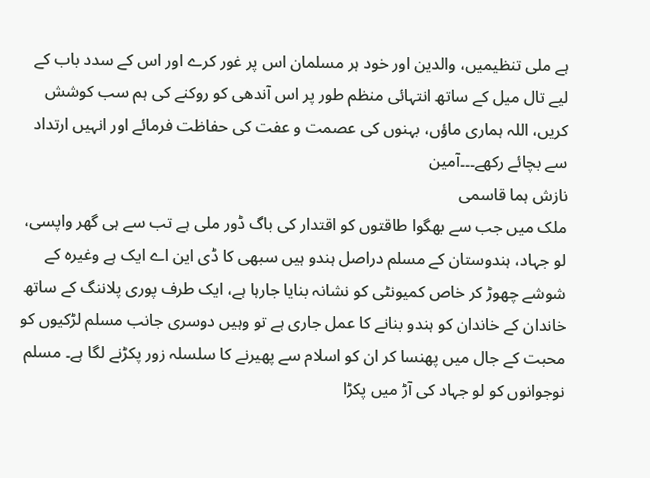ہے ملی تنظیمیں، والدین اور خود ہر مسلمان اس پر غور کرے اور اس کے سدد باب کے لیے تال میل کے ساتھ انتہائی منظم طور پر اس آندھی کو روکنے کی ہم سب کوشش کریں، اللہ ہماری ماؤں، بہنوں کی عصمت و عفت کی حفاظت فرمائے اور انہیں ارتداد سے بچائے رکھے۔۔۔آمین
نازش ہما قاسمی
ملک میں جب سے بھگوا طاقتوں کو اقتدار کی باگ ڈور ملی ہے تب سے ہی گھر واپسی، لو جہاد، ہندوستان کے مسلم دراصل ہندو ہیں سبھی کا ڈی این اے ایک ہے وغیرہ کے شوشے چھوڑ کر خاص کمیونٹی کو نشانہ بنایا جارہا ہے، ایک طرف پوری پلاننگ کے ساتھ خاندان کے خاندان کو ہندو بنانے کا عمل جاری ہے تو وہیں دوسری جانب مسلم لڑکیوں کو محبت کے جال میں پھنسا کر ان کو اسلام سے پھیرنے کا سلسلہ زور پکڑنے لگا ہے۔ مسلم نوجوانوں کو لو جہاد کی آڑ میں پکڑا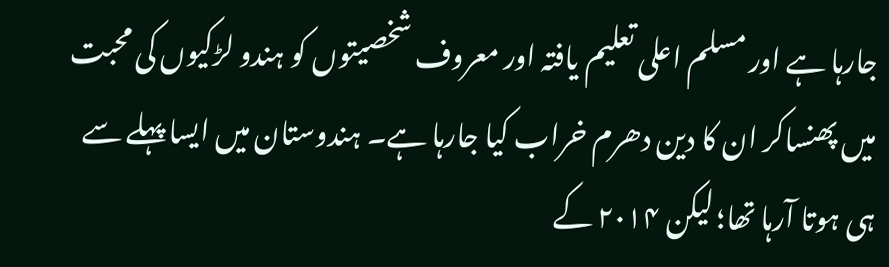جارہا ہے اور مسلم اعلی تعلیم یافتہ اور معروف شخصیتوں کو ہندو لڑکیوں کی محبت میں پھنساکر ان کا دین دھرم خراب کیا جارہا ہے۔ ہندوستان میں ایسا پہلے سے ہی ہوتا آرہا تھا؛ لیکن ۲۰۱۴ کے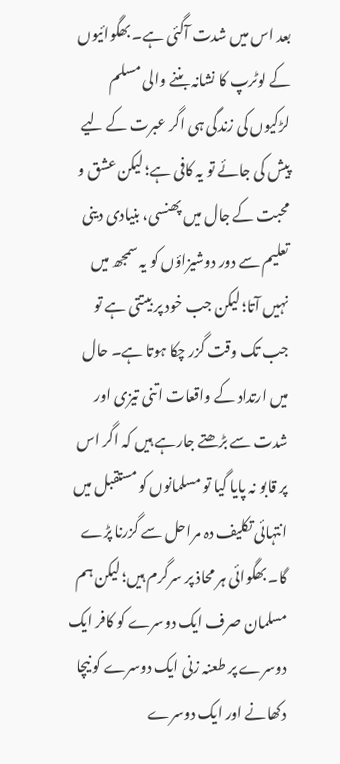بعد اس میں شدت آگئی ہے۔ بھگوائیوں کے لوٹرپ کا نشانہ بننے والی مسلم لڑکیوں کی زندگی ہی اگر عبرت کے لیے پیش کی جائے تو یہ کافی ہے؛ لیکن عشق و محبت کے جال میں پھنسی، بنیادی دینی تعلیم سے دور دوشیزاؤں کو یہ سمجھ میں نہیں آتا؛ لیکن جب خود پر بیتتی ہے تو جب تک وقت گزر چکا ہوتا ہے۔ حال میں ارتداد کے واقعات اتنی تیزی اور شدت سے بڑھتے جارہے ہیں کہ اگر اس پر قابو نہ پایا گیا تو مسلمانوں کو مستقبل میں انتہائی تکلیف دہ مراحل سے گزرنا پڑے گا۔ بھگوائی ہر محاذ پر سرگرم ہیں؛ لیکن ہم مسلمان صرف ایک دوسرے کو کافر ایک دوسرے پر طعنہ زنی ایک دوسرے کو نیچا دکھانے اور ایک دوسرے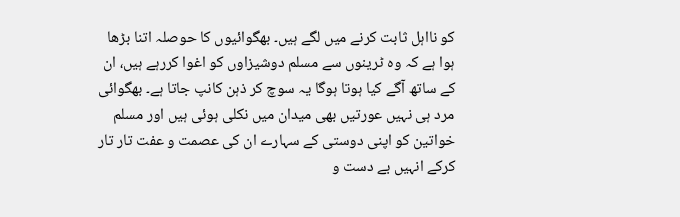کو نااہل ثابت کرنے میں لگے ہیں۔ بھگوائیوں کا حوصلہ اتنا بڑھا ہوا ہے کہ وہ ٹرینوں سے مسلم دوشیزاوں کو اغوا کررہے ہیں، ان کے ساتھ آگے کیا ہوتا ہوگا یہ سوچ کر ذہن کانپ جاتا ہے۔ بھگوائی مرد ہی نہیں عورتیں بھی میدان میں نکلی ہوئی ہیں اور مسلم خواتین کو اپنی دوستی کے سہارے ان کی عصمت و عفت تار تار کرکے انہیں بے دست و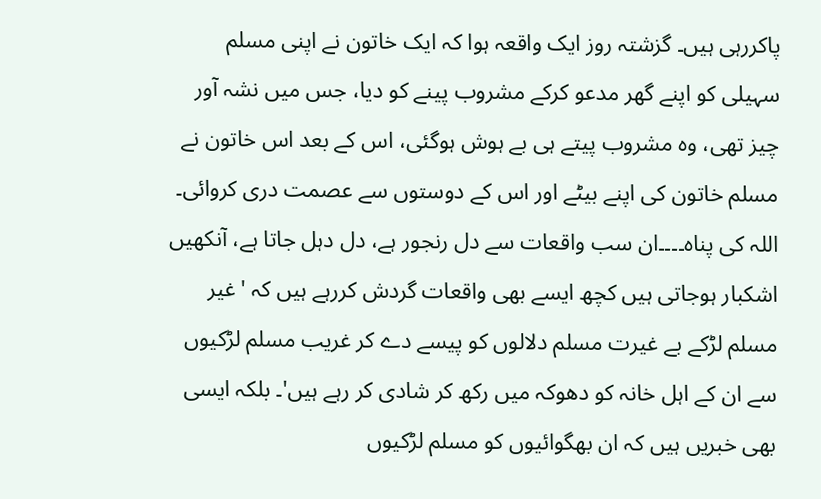پاکررہی ہیں۔ گزشتہ روز ایک واقعہ ہوا کہ ایک خاتون نے اپنی مسلم سہیلی کو اپنے گھر مدعو کرکے مشروب پینے کو دیا، جس میں نشہ آور چیز تھی، وہ مشروب پیتے ہی بے ہوش ہوگئی، اس کے بعد اس خاتون نے مسلم خاتون کی اپنے بیٹے اور اس کے دوستوں سے عصمت دری کروائی۔ اللہ کی پناہ۔۔۔۔ان سب واقعات سے دل رنجور ہے، دل دہل جاتا ہے، آنکھیں اشکبار ہوجاتی ہیں کچھ ایسے بھی واقعات گردش کررہے ہیں کہ 'غیر مسلم لڑکے بے غیرت مسلم دلالوں کو پیسے دے کر غریب مسلم لڑکیوں سے ان کے اہل خانہ کو دھوکہ میں رکھ کر شادی کر رہے ہیں'۔ بلکہ ایسی بھی خبریں ہیں کہ ان بھگوائیوں کو مسلم لڑکیوں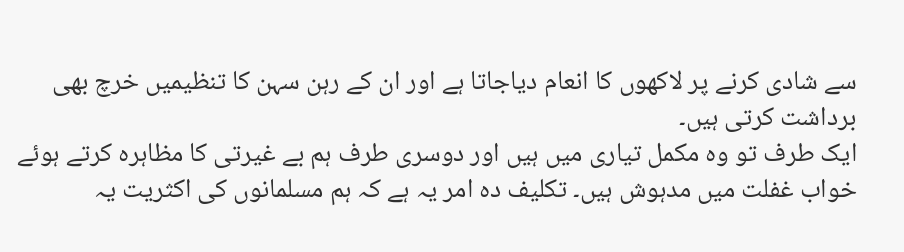سے شادی کرنے پر لاکھوں کا انعام دیاجاتا ہے اور ان کے رہن سہن کا تنظیمیں خرچ بھی برداشت کرتی ہیں۔
ایک طرف تو وہ مکمل تیاری میں ہیں اور دوسری طرف ہم بے غیرتی کا مظاہرہ کرتے ہوئے خواب غفلت میں مدہوش ہیں۔ تکلیف دہ امر یہ ہے کہ ہم مسلمانوں کی اکثریت یہ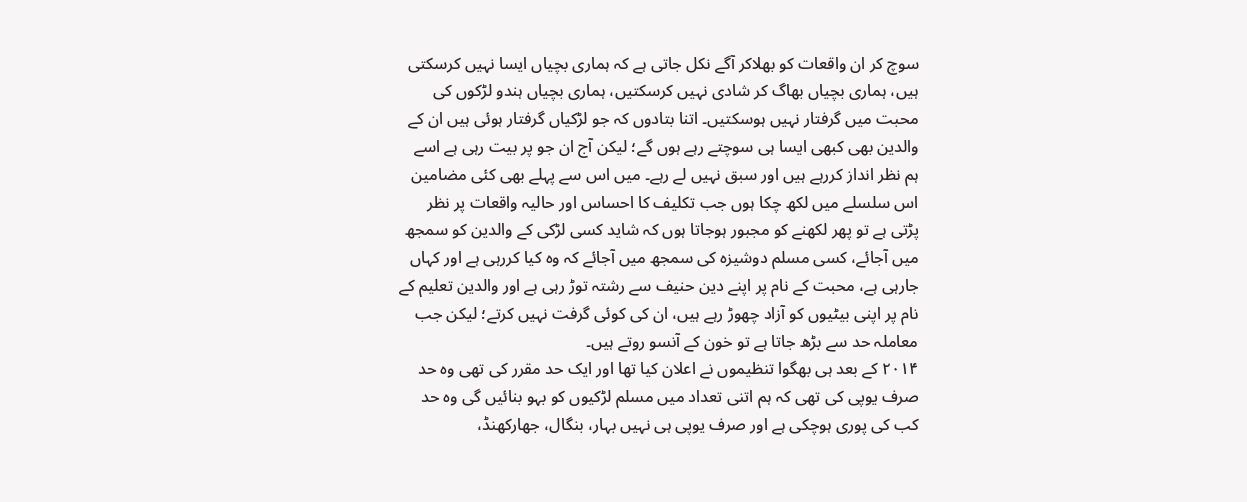سوچ کر ان واقعات کو بھلاکر آگے نکل جاتی ہے کہ ہماری بچیاں ایسا نہیں کرسکتی ہیں، ہماری بچیاں بھاگ کر شادی نہیں کرسکتیں، ہماری بچیاں ہندو لڑکوں کی محبت میں گرفتار نہیں ہوسکتیں۔ اتنا بتادوں کہ جو لڑکیاں گرفتار ہوئی ہیں ان کے والدین بھی کبھی ایسا ہی سوچتے رہے ہوں گے؛ لیکن آج ان جو پر بیت رہی ہے اسے ہم نظر انداز کررہے ہیں اور سبق نہیں لے رہے۔ میں اس سے پہلے بھی کئی مضامین اس سلسلے میں لکھ چکا ہوں جب تکلیف کا احساس اور حالیہ واقعات پر نظر پڑتی ہے تو پھر لکھنے کو مجبور ہوجاتا ہوں کہ شاید کسی لڑکی کے والدین کو سمجھ میں آجائے، کسی مسلم دوشیزہ کی سمجھ میں آجائے کہ وہ کیا کررہی ہے اور کہاں جارہی ہے، محبت کے نام پر اپنے دین حنیف سے رشتہ توڑ رہی ہے اور والدین تعلیم کے نام پر اپنی بیٹیوں کو آزاد چھوڑ رہے ہیں، ان کی کوئی گرفت نہیں کرتے؛ لیکن جب معاملہ حد سے بڑھ جاتا ہے تو خون کے آنسو روتے ہیں۔
۲۰۱۴ کے بعد ہی بھگوا تنظیموں نے اعلان کیا تھا اور ایک حد مقرر کی تھی وہ حد صرف یوپی کی تھی کہ ہم اتنی تعداد میں مسلم لڑکیوں کو بہو بنائیں گی وہ حد کب کی پوری ہوچکی ہے اور صرف یوپی ہی نہیں بہار، بنگال، جھارکھنڈ،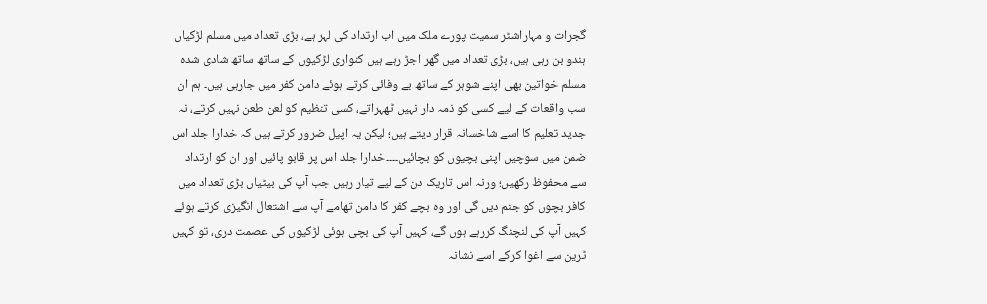گجرات و مہاراشٹر سمیت پورے ملک میں اب ارتداد کی لہر ہے، بڑی تعداد میں مسلم لڑکیاں ہندو بن رہی ہیں، بڑی تعداد میں گھر اجڑ رہے ہیں کنواری لڑکیوں کے ساتھ ساتھ شادی شدہ مسلم خواتین بھی اپنے شوہر کے ساتھ بے وفائی کرتے ہوئے دامن کفر میں جارہی ہیں۔ ہم ان سب واقعات کے لیے کسی کو ذمہ دار نہیں ٹھہراتے، کسی تنظیم کو لعن طعن نہیں کرتے، نہ جدید تعلیم کا اسے شاخسانہ قرار دیتے ہیں؛ لیکن یہ اپیل ضرور کرتے ہیں کہ خدارا جلد اس ضمن میں سوچیں اپنی بچیوں کو بچائیں۔۔۔۔خدارا جلد اس پر قابو پائیں اور ان کو ارتداد سے محفوظ رکھیں؛ ورنہ اس تاریک دن کے لیے تیار رہیں جب آپ کی بیٹیاں بڑی تعداد میں کافر بچوں کو جنم دیں گی اور وہ بچے کفر کا دامن تھامے آپ سے اشتعال انگیزی کرتے ہوئے کہیں آپ کی لنچنگ کررہے ہوں گے، کہیں آپ کی بچی ہوئی لڑکیوں کی عصمت دری، تو کہیں ٹرین سے اغوا کرکے اسے نشانہ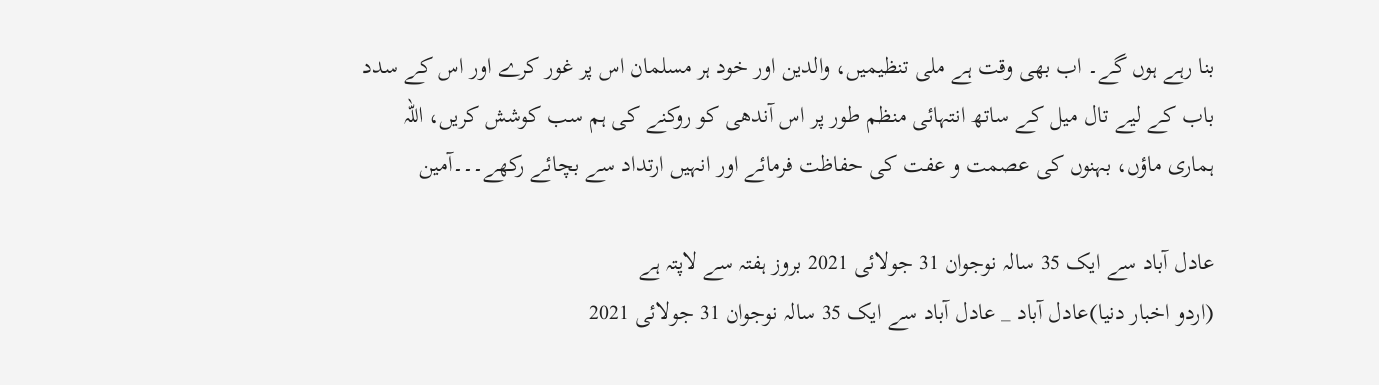بنا رہے ہوں گے۔ اب بھی وقت ہے ملی تنظیمیں، والدین اور خود ہر مسلمان اس پر غور کرے اور اس کے سدد باب کے لیے تال میل کے ساتھ انتہائی منظم طور پر اس آندھی کو روکنے کی ہم سب کوشش کریں، اللہ ہماری ماؤں، بہنوں کی عصمت و عفت کی حفاظت فرمائے اور انہیں ارتداد سے بچائے رکھے۔۔۔آمین

عادل آباد سے ایک 35 سالہ نوجوان 31 جولائی 2021 بروز ہفتہ سے لاپتہ ہے
(اردو اخبار دنیا)عادل آباد _ عادل آباد سے ایک 35 سالہ نوجوان 31 جولائی 2021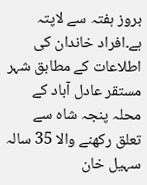بروز ہفتہ سے لاپتہ ہے۔افراد خاندان کی اطلاعات کے مطابق شہر مستقر عادل آباد کے محلہ پنجہ شاہ سے تعلق رکھنے والا 35 سالہ سہیل خان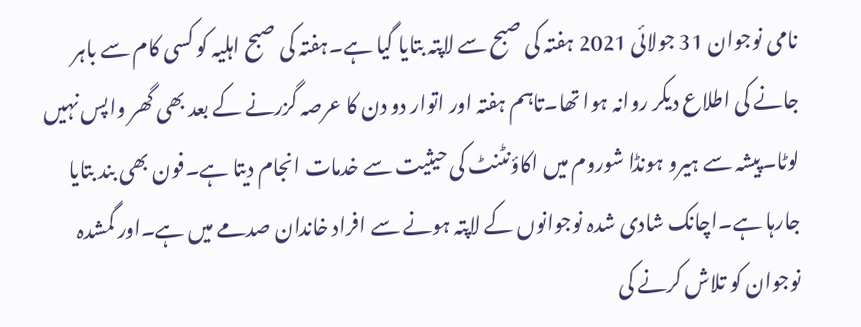نامی نوجوان 31 جولائی 2021 ہفتہ کی صبح سے لاپتہ بتایا گیا ہے۔ہفتہ کی صبح اہلیہ کو کسی کام سے باہر جانے کی اطلاع دیکر روانہ ہوا تھا۔تاہم ہفتہ اور اتوار دو دن کا عرصہ گزرنے کے بعد بھی گھر واپس نہیں لوٹا۔پیشہ سے ہیرو ہونڈا شوروم میں اکاؤنٹنٹ کی حیثیت سے خدمات انجام دیتا ہے۔فون بھی بند بتایا جارہا ہے۔اچانک شادی شدہ نوجوانوں کے لاپتہ ہونے سے افراد خاندان صدمے میں ہے۔اور گمشدہ نوجوان کو تلاش کرنے کی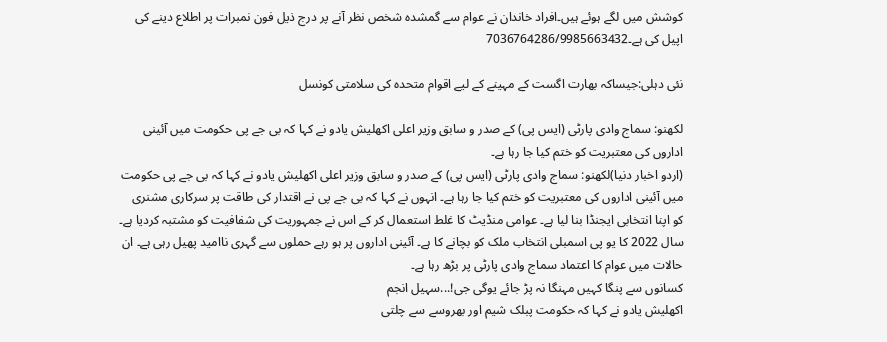کوشش میں لگے ہوئے ہیں۔افراد خاندان نے عوام سے گمشدہ شخص نظر آنے پر درج ذیل فون نمبرات پر اطلاع دینے کی اپیل کی ہے۔7036764286/9985663432

نئی دہلی:جیساکہ بھارت اگست کے مہینے کے لیے اقوام متحدہ کی سلامتی کونسل

لکھنو: سماج وادی پارٹی (ایس پی) کے صدر و سابق وزیر اعلی اکھلیش یادو نے کہا کہ بی جے پی حکومت میں آئینی اداروں کی معتبریت کو ختم کیا جا رہا ہے۔
(اردو اخبار دنیا)لکھنو: سماج وادی پارٹی (ایس پی) کے صدر و سابق وزیر اعلی اکھلیش یادو نے کہا کہ بی جے پی حکومت میں آئینی اداروں کی معتبریت کو ختم کیا جا رہا ہے۔ انہوں نے کہا کہ بی جے پی نے اقتدار کی طاقت پر سرکاری مشنری کو اپنا انتخابی ایجنڈا بنا لیا ہے۔ عوامی منڈیٹ کا غلط استعمال کر کے اس نے جمہوریت کی شفافیت کو مشتبہ کردیا ہے۔ سال 2022 کا یو پی اسمبلی انتخاب ملک کو بچانے کا ہے۔ آئینی اداروں پر ہو رہے حملوں سے گہری ناامید پھیل رہی ہے۔ ان حالات میں عوام کا اعتماد سماج وادی پارٹی پر بڑھ رہا ہے۔
کسانوں سے پنگا کہیں مہنگا نہ پڑ جائے یوگی جی!...سہیل انجم
اکھلیش یادو نے کہا کہ حکومت پبلک شیم اور بھروسے سے چلتی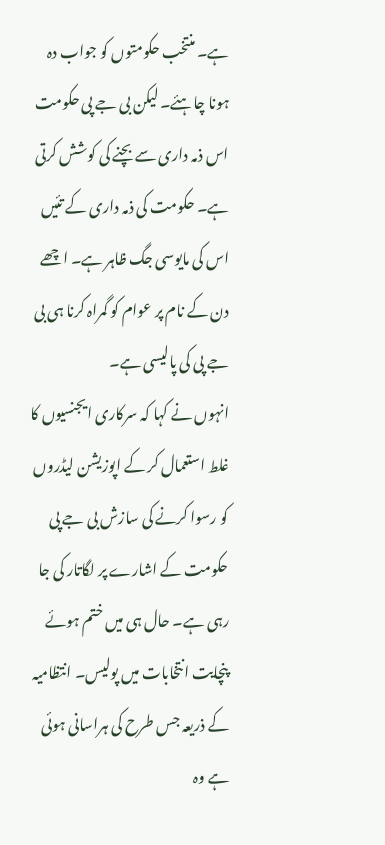ہے۔ منتخب حکومتوں کو جواب دہ ہونا چاہئے۔ لیکن بی جے پی حکومت اس ذمہ داری سے بچنے کی کوشش کرتی ہے۔ حکومت کی ذمہ داری کے تئیں اس کی مایوسی جگ ظاہر ہے۔ اچھے دن کے نام پر عوام کو گمراہ کرنا ہی بی جے پی کی پالیسی ہے۔
انہوں نے کہا کہ سرکاری ایجنسیوں کا غلط استعمال کر کے اپوزیشن لیڈروں کو رسوا کرنے کی سازش بی جے پی حکومت کے اشارے پر لگاتار کی جا رہی ہے۔ حال ہی میں ختم ہوئے پنچایت انتخابات میں پولیس۔ انتظامیہ کے ذریعہ جس طرح کی ہراسانی ہوئی ہے وہ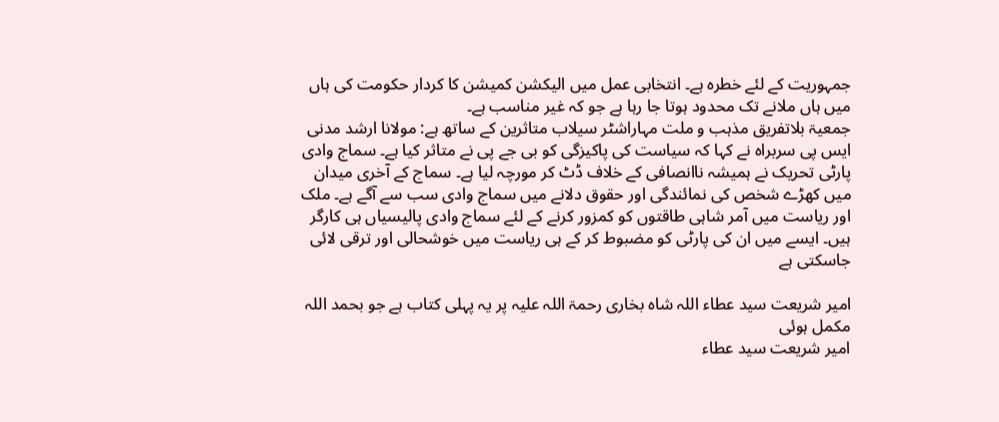جمہوریت کے لئے خطرہ ہے۔ انتخابی عمل میں الیکشن کمیشن کا کردار حکومت کی ہاں میں ہاں ملانے تک محدود ہوتا جا رہا ہے جو کہ غیر مناسب ہے۔
جمعیۃ بلاتفریق مذہب و ملت مہاراشٹر سیلاب متاثرین کے ساتھ ہے: مولانا ارشد مدنی
ایس پی سربراہ نے کہا کہ سیاست کی پاکیزگی کو بی جے پی نے متاثر کیا ہے۔ سماج وادی پارٹی تحریک نے ہمیشہ ناانصافی کے خلاف ڈٹ کر مورچہ لیا ہے۔ سماج کے آخری میدان میں کھڑے شخص کی نمائندگی اور حقوق دلانے میں سماج وادی سب سے آگے ہے۔ ملک اور ریاست میں آمر شاہی طاقتوں کو کمزور کرنے کے لئے سماج وادی پالیسیاں ہی کارگر ہیں۔ ایسے میں ان کی پارٹی کو مضبوط کر کے ہی ریاست میں خوشحالی اور ترقی لائی جاسکتی ہے

امیر شریعت سید عطاء اللہ شاہ بخاری رحمۃ اللہ علیہ پر یہ پہلی کتاب ہے جو بحمد اللہ مکمل ہوئی
امیر شریعت سید عطاء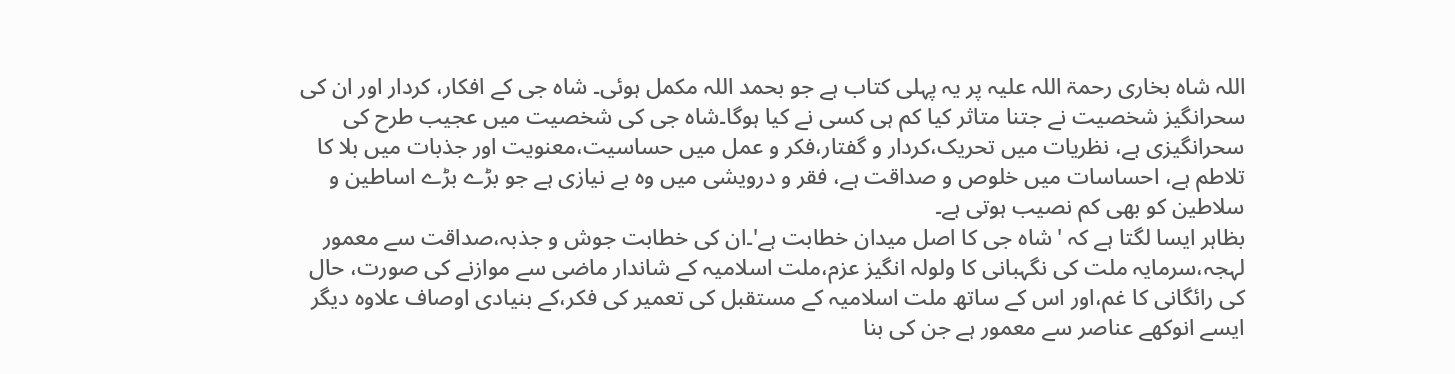اللہ شاہ بخاری رحمۃ اللہ علیہ پر یہ پہلی کتاب ہے جو بحمد اللہ مکمل ہوئی۔ شاہ جی کے افکار، کردار اور ان کی سحرانگیز شخصیت نے جتنا متاثر کیا کم ہی کسی نے کیا ہوگا۔شاہ جی کی شخصیت میں عجیب طرح کی سحرانگیزی ہے، نظریات میں تحریک،کردار و گفتار،فکر و عمل میں حساسیت،معنویت اور جذبات میں بلا کا تلاطم ہے، احساسات میں خلوص و صداقت ہے، فقر و درویشی میں وہ بے نیازی ہے جو بڑے بڑے اساطین و سلاطین کو بھی کم نصیب ہوتی ہے۔
بظاہر ایسا لگتا ہے کہ 'شاہ جی کا اصل میدان خطابت ہے'۔ان کی خطابت جوش و جذبہ،صداقت سے معمور لہجہ،سرمایہ ملت کی نگہبانی کا ولولہ انگیز عزم،ملت اسلامیہ کے شاندار ماضی سے موازنے کی صورت، حال کی رائگانی کا غم،اور اس کے ساتھ ملت اسلامیہ کے مستقبل کی تعمیر کی فکر،کے بنیادی اوصاف علاوہ دیگر ایسے انوکھے عناصر سے معمور ہے جن کی بنا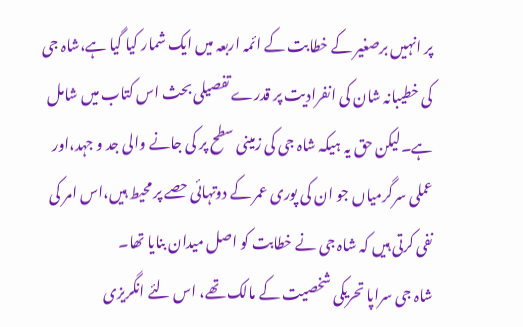پر انہیں برصغیر کے خطابت کے ائمہ اربعہ میں ایک شمار کیا گیا ہے،شاہ جی کی خطیبانہ شان کی انفرادیت پر قدرے تفصیلی بحث اس کتاب میں شامل ہے۔لیکن حق یہ ہیکہ شاہ جی کی زمینی سطح پر کی جانے والی جد و جہد،اور عملی سرگرمیاں جو ان کی پوری عمر کے دوتہائی حصے پر محیط ہیں،اس امر کی نفی کرتی ہیں کہ شاہ جی نے خطابت کو اصل میدان بنایا تھا۔
شاہ جی سراپا تحریکی شخصیت کے مالک تھے، اس لئے انگریزی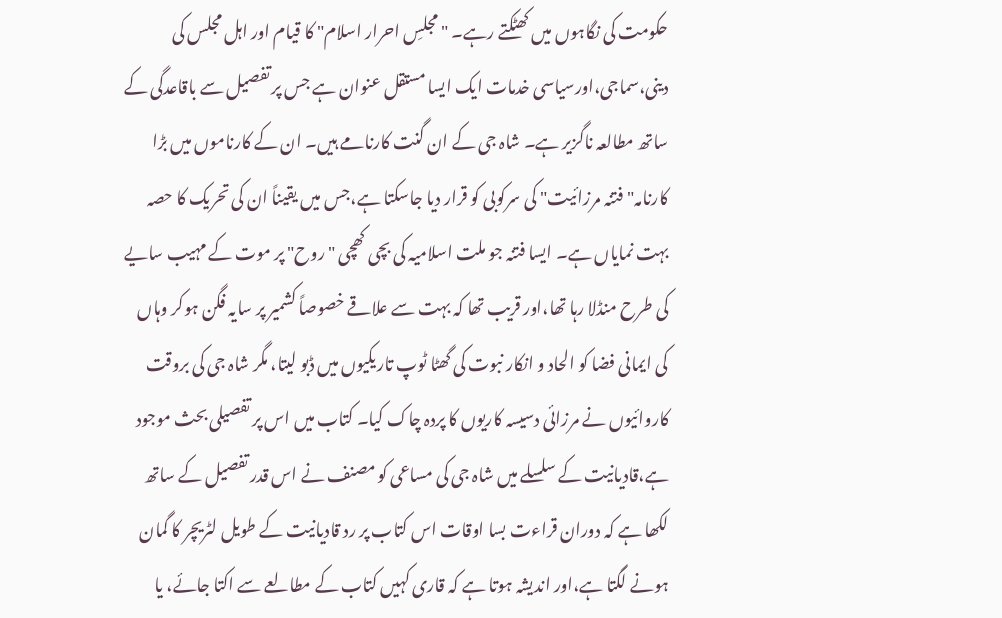حکومت کی نگاہوں میں کھٹکتے رہے۔ "مجلسِ احرار اسلام" کا قیام اور اہل مجلس کی دینی،سماجی،اورسیاسی خدمات ایک ایسا مستقل عنوان ہے جس پر تفصیل سے باقاعدگی کے ساتھ مطالعہ ناگزیر ہے۔ شاہ جی کے ان گنت کارنامے ہیں۔ ان کے کارناموں میں بڑا کارنامہ"فتنہ مرزائیت" کی سرکوبی کو قرار دیا جاسکتا ہے،جس میں یقیناً ان کی تحریک کا حصہ بہت نمایاں ہے۔ ایسا فتنہ جو ملت اسلامیہ کی بچی کھچی "روح" پر موت کے مہیب سایے کی طرح منڈلا رہا تھا،اور قریب تھا کہ بہت سے علاقے خصوصاً کشمیر پر سایہ فگن ہوکر وہاں کی ایمانی فضا کو الحاد و انکار نبوت کی گھٹا ٹوپ تاریکیوں میں ڈبو لیتا، مگر شاہ جی کی بروقت کاروائیوں نے مرزائی دسیسہ کاریوں کا پردہ چاک کیا۔ کتاب میں اس پر تفصیلی بحث موجود ہے،قادیانیت کے سلسلے میں شاہ جی کی مساعی کو مصنف نے اس قدر تفصیل کے ساتھ لکھا ہے کہ دوران قراءت بسا اوقات اس کتاب پر رد قادیانیت کے طویل لٹریچر کا گمان ہونے لگتا ہے،اور اندیشہ ہوتا ہے کہ قاری کہیں کتاب کے مطالعے سے اکتا جائے، یا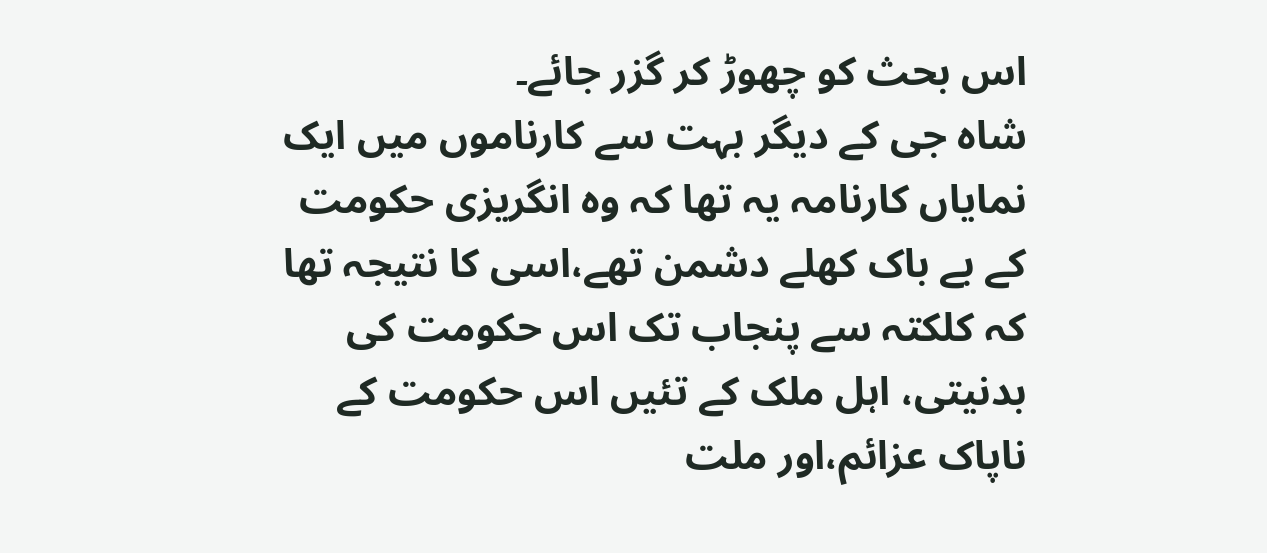اس بحث کو چھوڑ کر گزر جائے۔
شاہ جی کے دیگر بہت سے کارناموں میں ایک نمایاں کارنامہ یہ تھا کہ وہ انگریزی حکومت کے بے باک کھلے دشمن تھے،اسی کا نتیجہ تھا کہ کلکتہ سے پنجاب تک اس حکومت کی بدنیتی، اہل ملک کے تئیں اس حکومت کے ناپاک عزائم،اور ملت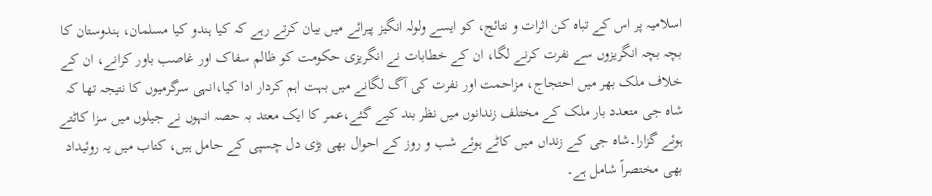اسلامیہ پر اس کے تباہ کن اثرات و نتائج، کو ایسے ولولہ انگیز پیرائے میں بیان کرتے رہے کہ کیا ہندو کیا مسلمان، ہندوستان کا بچہ بچہ انگریزوں سے نفرت کرنے لگا، ان کے خطابات نے انگریزی حکومت کو ظالم سفاک اور غاصب باور کرانے، ان کے خلاف ملک بھر میں احتجاج، مزاحمت اور نفرت کی آگ لگانے میں بہت اہم کردار ادا کیا،انہی سرگرمیوں کا نتیجہ تھا کہ شاہ جی متعدد بار ملک کے مختلف زندانوں میں نظر بند کیے گئے،عمر کا ایک معتد بہ حصہ انہوں نے جیلوں میں سزا کاٹتے ہوئے گزارا۔شاہ جی کے زنداں میں کاٹے ہوئے شب و روز کے احوال بھی بڑی دل چسپی کے حامل ہیں، کتاب میں یہ روئیداد بھی مختصراً شامل ہے۔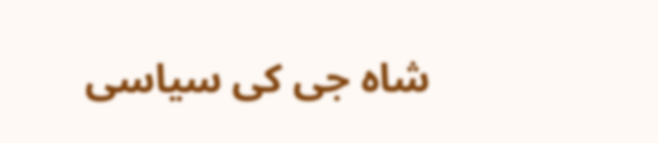شاہ جی کی سیاسی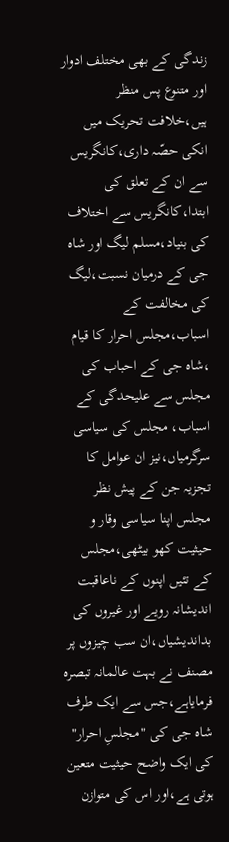زندگی کے بھی مختلف ادوار اور متنوع پس منظر ہیں،خلافت تحریک میں انکی حصّہ داری،کانگریس سے ان کے تعلق کی ابتدا،کانگریس سے اختلاف کی بنیاد،مسلم لیگ اور شاہ جی کے درمیان نسبت،لیگ کی مخالفت کے اسباب،مجلس احرار کا قیام ،شاہ جی کے احباب کی مجلس سے علیحدگی کے اسباب، مجلس کی سیاسی سرگرمیاں،نیز ان عوامل کا تجزیہ جن کے پیش نظر مجلس اپنا سیاسی وقار و حیثیت کھو بیٹھی،مجلس کے تئیں اپنوں کے ناعاقبت اندیشانہ رویے اور غیروں کی بداندیشیاں،ان سب چیزوں پر مصنف نے بہت عالمانہ تبصرہ فرمایاہے،جس سے ایک طرف شاہ جی کی "مجلسِ احرار" کی ایک واضح حیثیت متعین ہوتی ہے،اور اس کی متوازن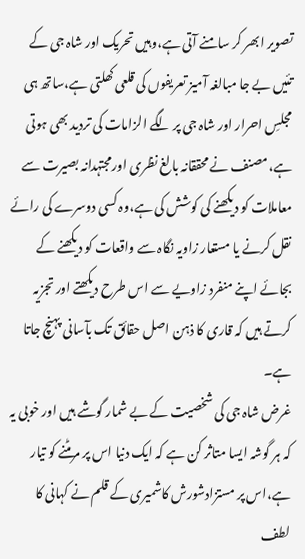تصویر ابھر کر سامنے آتی ہے،وہیں تحریک اور شاہ جی کے تئیں بے جا مبالغہ آمیز تعریفوں کی قلعی کھلتی ہے،ساتھ ہی مجلسِ احرار اور شاہ جی پر لگے الزامات کی تردید بھی ہوتی ہے،مصنف نے محققانہ بالغ نظری اورمجتہدانہ بصیرت سے معاملات کو دیکھنے کی کوشش کی ہے،وہ کسی دوسرے کی رائے نقل کرنے یا مستعار زاویہ نگاہ سے واقعات کو دیکھنے کے بجائے اپنے منفرد زاویے سے اس طرح دیکھتے اور تجزیہ کرتے ہیں کہ قاری کا ذہن اصل حقائق تک بآسانی پہنچ جاتا ہے۔
غرض شاہ جی کی شخصیت کے بے شمار گوشے ہیں اور خوبی یہ کہ ہر گوشہ ایسا متاثر کن ہے کہ ایک دنیا اس پر مرمٹنے کو تیار ہے،اس پر مستزادشورش کاشمیری کے قلم نے کہانی کا لطف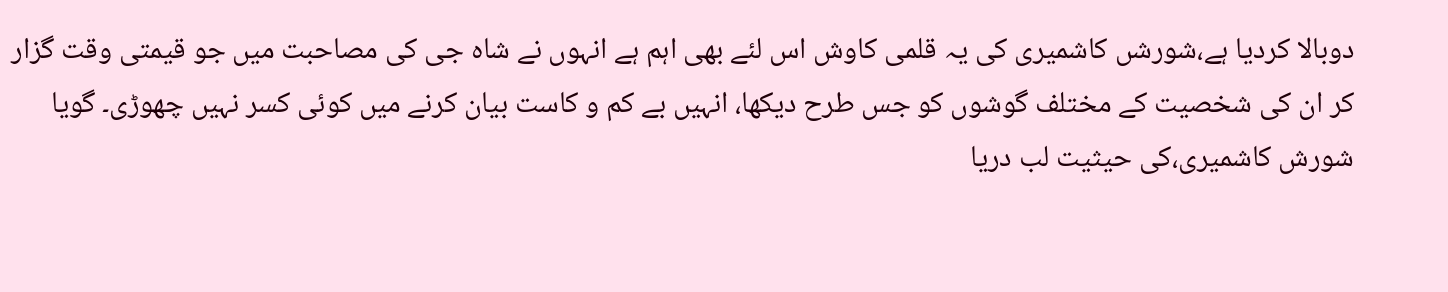دوبالا کردیا ہے،شورشں کاشمیری کی یہ قلمی کاوش اس لئے بھی اہم ہے انہوں نے شاہ جی کی مصاحبت میں جو قیمتی وقت گزار کر ان کی شخصیت کے مختلف گوشوں کو جس طرح دیکھا، انہیں بے کم و کاست بیان کرنے میں کوئی کسر نہیں چھوڑی۔ گویا شورش کاشمیری،کی حیثیت لب دریا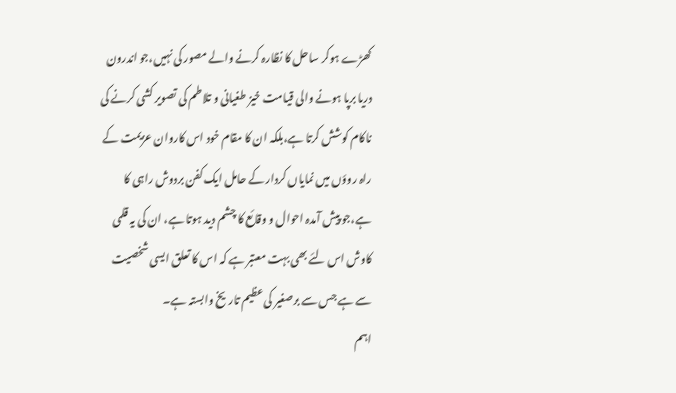کھڑے ہوکر ساحل کا نظارہ کرنے والے مصور کی نہیں،جو اندرون دریا برپا ہونے والی قیامت خیز طغیانی و تلاطم کی تصویر کشی کرنے کی ناکام کوشش کرتا ہے،بلکہ ان کا مقام خود اس کاروان عزیمت کے راہ روؤں میں نمایاں کردار کے حامل ایک کفن بردوش راہی کا ہے،جو پیش آمدہ احوال و وقائع کا چشم دید ہوتا ہے، ان کی یہ قلمی کاوش اس لئے بھی بہت معتبر ہے کہ اس کا تعلق ایسی شخصیت سے ہے جس سے برصغیر کی عظیم تاریخ وابستہ ہے۔
اہم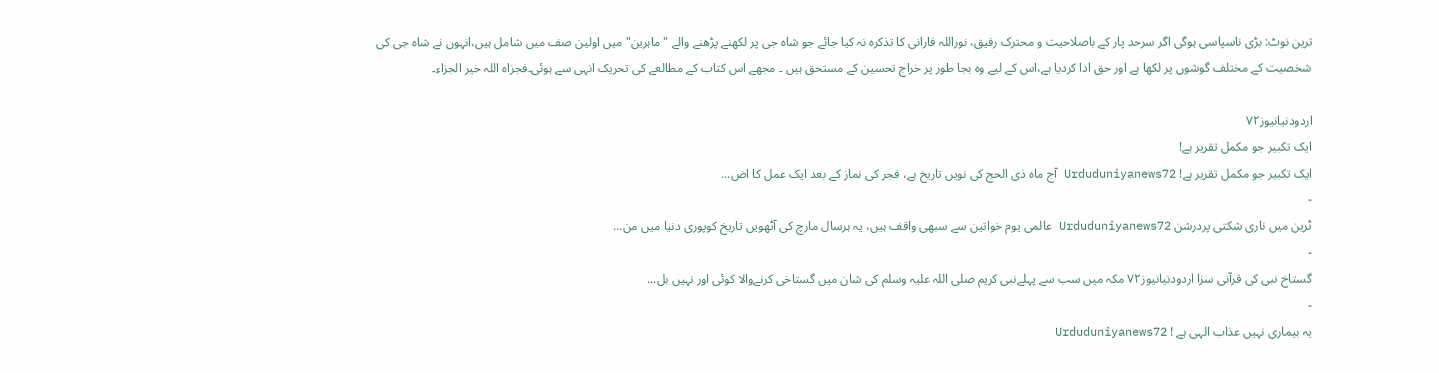ترین نوٹ: بڑی ناسپاسی ہوگی اگر سرحد پار کے باصلاحیت و محترک رفیق، نوراللہ فارانی کا تذکرہ نہ کیا جائے جو شاہ جی پر لکھنے پڑھنے والے "ماہرین" میں اولین صف میں شامل ہیں،انہوں نے شاہ جی کی شخصیت کے مختلف گوشوں پر لکھا ہے اور حق ادا کردیا ہے،اس کے لیے وہ بجا طور پر خراج تحسین کے مستحق ہیں ۔ مجھے اس کتاب کے مطالعے کی تحریک انہی سے ہوئی۔فجزاہ اللہ خیر الجزاء۔

اردودنیانیوز۷۲
ایک تکبیر جو مکمل تقریر ہے!
ایک تکبیر جو مکمل تقریر ہے! Urduduniyanews72 آج ماہ ذی الحج کی نویں تاریخ ہے، فجر کی نماز کے بعد ایک عمل کا اض...
-
ٹرین میں ناری شکتی پردرشن Urduduniyanews72 عالمی یوم خواتین سے سبھی واقف ہیں، یہ ہرسال مارچ کی آٹھویں تاریخ کوپوری دنیا میں من...
-
گستاخ نبی کی قرآنی سزا اردودنیانیوز۷۲ مکہ میں سب سے پہلےنبی کریم صلی اللہ علیہ وسلم کی شان میں گستاخی کرنےوالا کوئی اور نہیں بل...
-
یہ بیماری نہیں عذاب الہی ہے ! Urduduniyanews72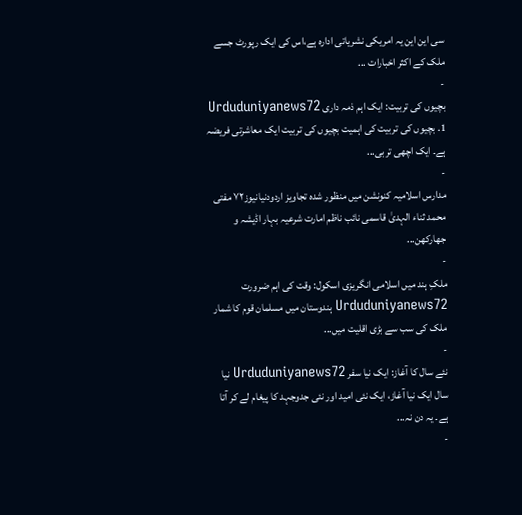سی این این یہ امریکی نشریاتی ادارہ ہے،اس کی ایک رپورٹ جسے ملک کے اکثر اخبارات ...
-
بچیوں کی تربیت: ایک اہم ذمہ داری Urduduniyanews72 1. بچیوں کی تربیت کی اہمیت بچیوں کی تربیت ایک معاشرتی فریضہ ہے۔ ایک اچھی تربی...
-
مدارس اسلامیہ کنونشن میں منظور شدہ تجاویز اردودنیانیوز۷۲ مفتی محمد ثناء الہدیٰ قاسمی نائب ناظم امارت شرعیہ بہار اڈیشہ و جھارکھن...
-
ملکِ ہند میں اسلامی انگریزی اسکول: وقت کی اہم ضرورت Urduduniyanews72 ہندوستان میں مسلمان قوم کا شمار ملک کی سب سے بڑی اقلیت میں...
-
نئے سال کا آغاز: ایک نیا سفر Urduduniyanews72 نیا سال ایک نیا آغاز، ایک نئی امید اور نئی جدوجہد کا پیغام لے کر آتا ہے۔ یہ دن نہ...
-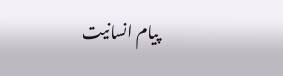پیام انسانیت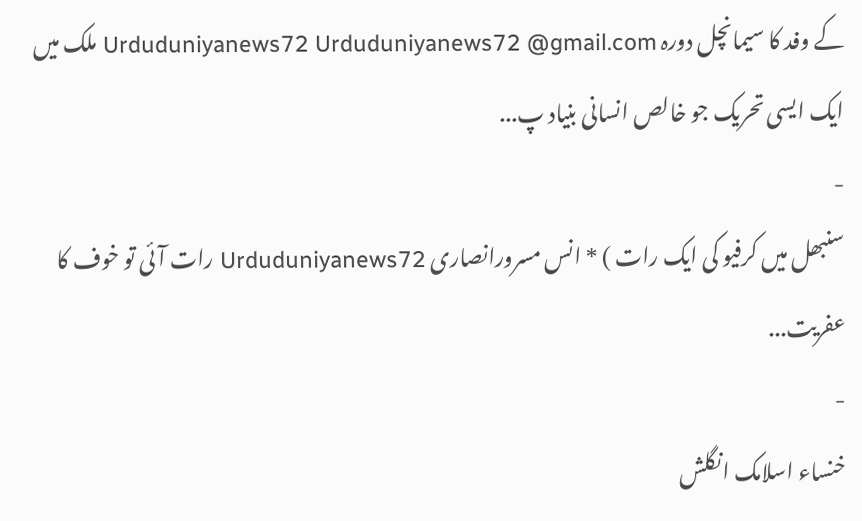کے وفد کا سیمانچل دورہ Urduduniyanews72 Urduduniyanews72 @gmail.com ملک میں ایک ایسی تحریک جو خالص انسانی بنیاد پ...
-
سنبھل میں کرفیو کی ایک رات ) * انس مسرورانصاری Urduduniyanews72 رات آئی تو خوف کا عفریت...
-
خنساء اسلامک انگلش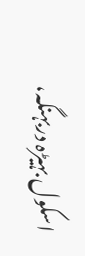اسکول بہیڑہ دربہنگہ،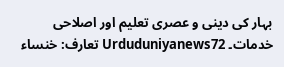بہار کی دینی و عصری تعلیم اور اصلاحی خدمات۔ Urduduniyanews72 تعارف: خنساء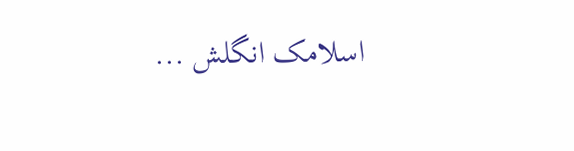اسلامک انگلش ...